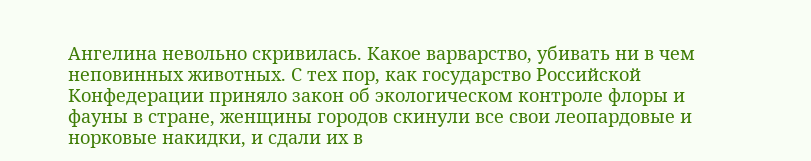Ангелина невольно скривилась. Какое варварство, убивать ни в чем неповинных животных. С тех пор, как государство Российской Конфедерации приняло закон об экологическом контроле флоры и фауны в стране, женщины городов скинули все свои леопардовые и норковые накидки, и сдали их в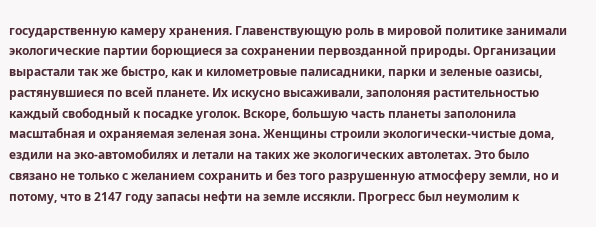государственную камеру хранения. Главенствующую роль в мировой политике занимали экологические партии борющиеся за сохранении первозданной природы. Организации вырастали так же быстро, как и километровые палисадники, парки и зеленые оазисы, растянувшиеся по всей планете. Их искусно высаживали, заполоняя растительностью каждый свободный к посадке уголок. Вскоре, большую часть планеты заполонила масштабная и охраняемая зеленая зона. Женщины строили экологически-чистые дома, ездили на эко-автомобилях и летали на таких же экологических автолетах. Это было связано не только с желанием сохранить и без того разрушенную атмосферу земли, но и потому, что в 2147 году запасы нефти на земле иссякли. Прогресс был неумолим к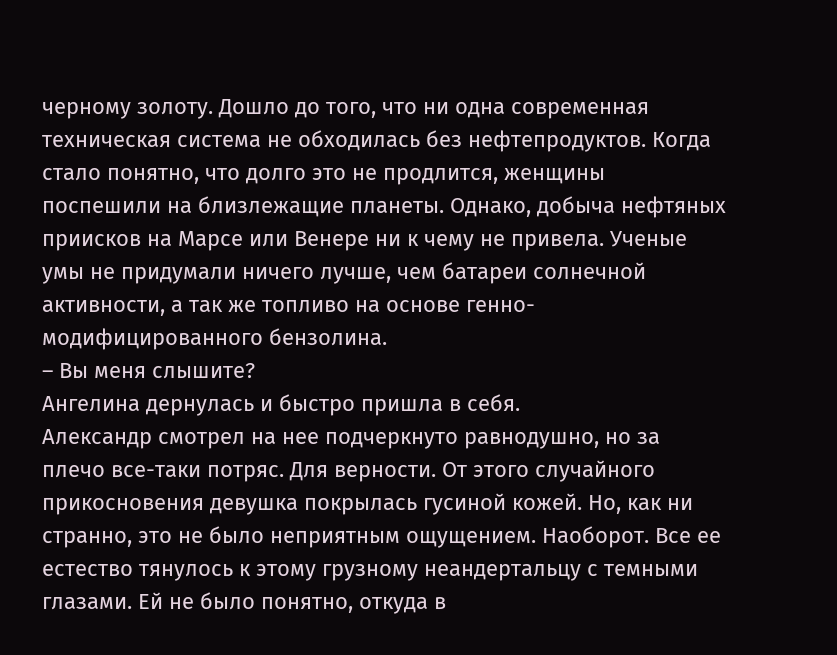черному золоту. Дошло до того, что ни одна современная техническая система не обходилась без нефтепродуктов. Когда стало понятно, что долго это не продлится, женщины поспешили на близлежащие планеты. Однако, добыча нефтяных приисков на Марсе или Венере ни к чему не привела. Ученые умы не придумали ничего лучше, чем батареи солнечной активности, а так же топливо на основе генно-модифицированного бензолина.
– Вы меня слышите?
Ангелина дернулась и быстро пришла в себя.
Александр смотрел на нее подчеркнуто равнодушно, но за плечо все-таки потряс. Для верности. От этого случайного прикосновения девушка покрылась гусиной кожей. Но, как ни странно, это не было неприятным ощущением. Наоборот. Все ее естество тянулось к этому грузному неандертальцу с темными глазами. Ей не было понятно, откуда в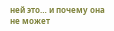ней это… и почему она не может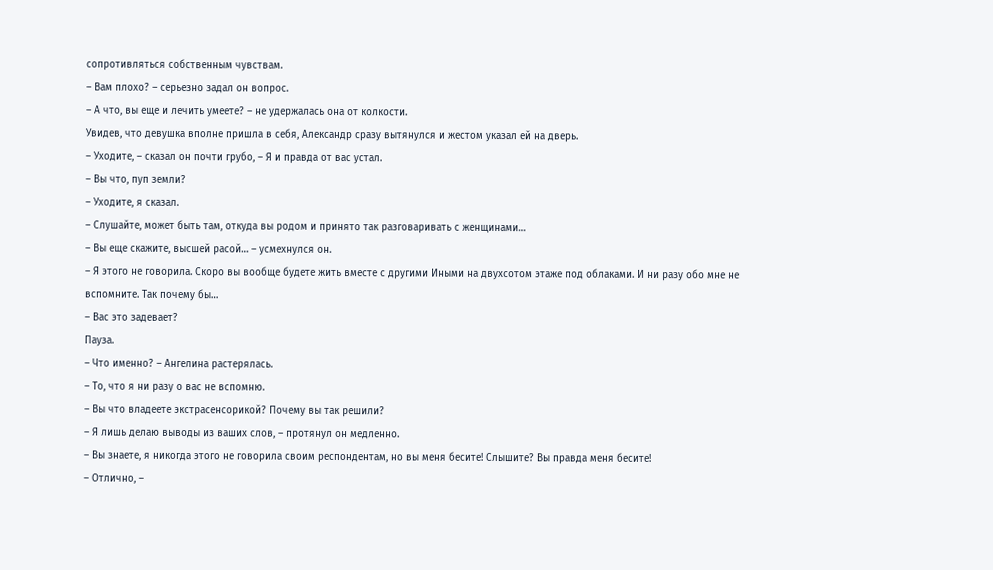сопротивляться собственным чувствам.
– Вам плохо? – серьезно задал он вопрос.
– А что, вы еще и лечить умеете? – не удержалась она от колкости.
Увидев, что девушка вполне пришла в себя, Александр сразу вытянулся и жестом указал ей на дверь.
– Уходите, – сказал он почти грубо, – Я и правда от вас устал.
– Вы что, пуп земли?
– Уходите, я сказал.
– Слушайте, может быть там, откуда вы родом и принято так разговаривать с женщинами…
– Вы еще скажите, высшей расой… – усмехнулся он.
– Я этого не говорила. Скоро вы вообще будете жить вместе с другими Иными на двухсотом этаже под облаками. И ни разу обо мне не вспомните. Так почему бы…
– Вас это задевает?
Пауза.
– Что именно? – Ангелина растерялась.
– То, что я ни разу о вас не вспомню.
– Вы что владеете экстрасенсорикой? Почему вы так решили?
– Я лишь делаю выводы из ваших слов, – протянул он медленно.
– Вы знаете, я никогда этого не говорила своим респондентам, но вы меня бесите! Слышите? Вы правда меня бесите!
– Отлично, –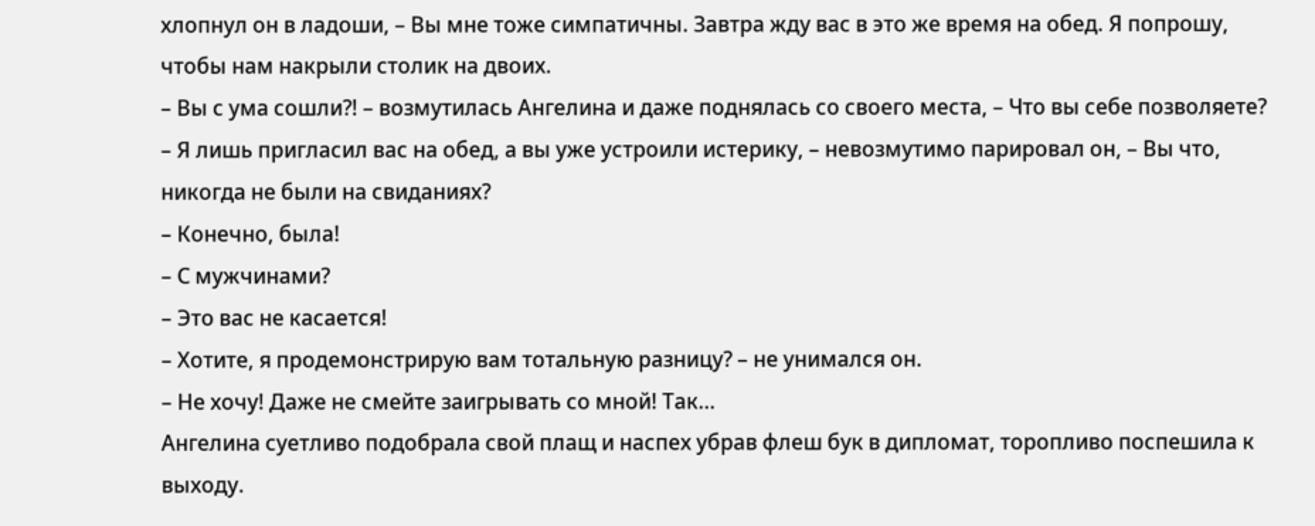хлопнул он в ладоши, – Вы мне тоже симпатичны. Завтра жду вас в это же время на обед. Я попрошу, чтобы нам накрыли столик на двоих.
– Вы с ума сошли?! – возмутилась Ангелина и даже поднялась со своего места, – Что вы себе позволяете?
– Я лишь пригласил вас на обед, а вы уже устроили истерику, – невозмутимо парировал он, – Вы что, никогда не были на свиданиях?
– Конечно, была!
– С мужчинами?
– Это вас не касается!
– Хотите, я продемонстрирую вам тотальную разницу? – не унимался он.
– Не хочу! Даже не смейте заигрывать со мной! Так…
Ангелина суетливо подобрала свой плащ и наспех убрав флеш бук в дипломат, торопливо поспешила к выходу.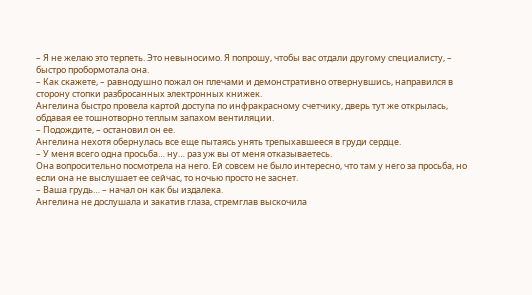– Я не желаю это терпеть. Это невыносимо. Я попрошу, чтобы вас отдали другому специалисту, – быстро пробормотала она.
– Как скажете, – равнодушно пожал он плечами и демонстративно отвернувшись, направился в сторону стопки разбросанных электронных книжек.
Ангелина быстро провела картой доступа по инфракрасному счетчику, дверь тут же открылась, обдавая ее тошнотворно теплым запахом вентиляции.
– Подождите, – остановил он ее.
Ангелина нехотя обернулась все еще пытаясь унять трепыхавшееся в груди сердце.
– У меня всего одна просьба… ну… раз уж вы от меня отказываетесь.
Она вопросительно посмотрела на него. Ей совсем не было интересно, что там у него за просьба, но если она не выслушает ее сейчас, то ночью просто не заснет.
– Ваша грудь… – начал он как бы издалека.
Ангелина не дослушала и закатив глаза, стремглав выскочила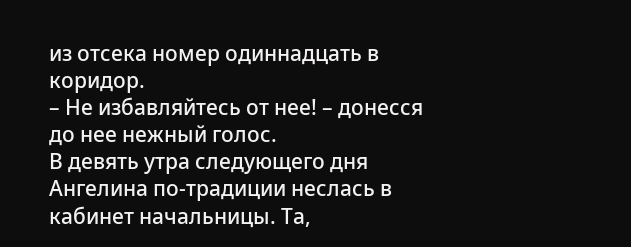из отсека номер одиннадцать в коридор.
– Не избавляйтесь от нее! – донесся до нее нежный голос.
В девять утра следующего дня Ангелина по-традиции неслась в кабинет начальницы. Та,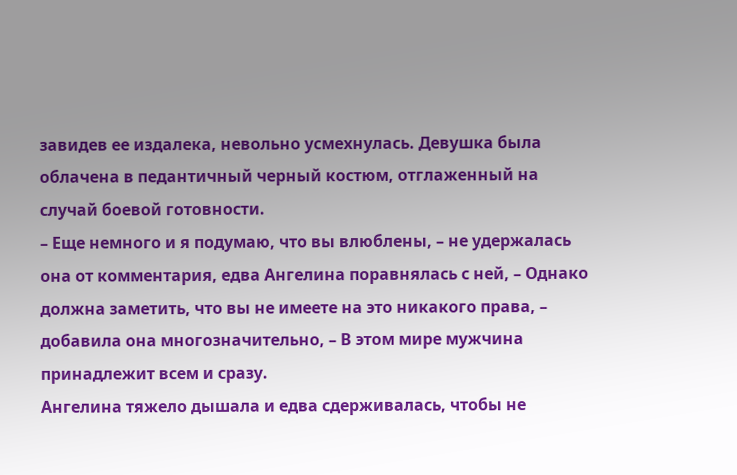завидев ее издалека, невольно усмехнулась. Девушка была облачена в педантичный черный костюм, отглаженный на случай боевой готовности.
– Еще немного и я подумаю, что вы влюблены, – не удержалась она от комментария, едва Ангелина поравнялась с ней, – Однако должна заметить, что вы не имеете на это никакого права, – добавила она многозначительно, – В этом мире мужчина принадлежит всем и сразу.
Ангелина тяжело дышала и едва сдерживалась, чтобы не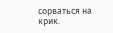сорваться на крик.